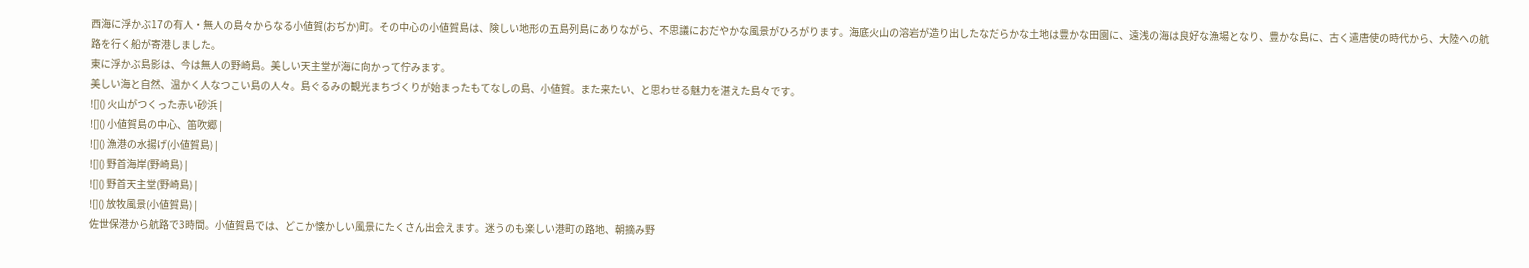西海に浮かぶ17の有人・無人の島々からなる小値賀(おぢか)町。その中心の小値賀島は、険しい地形の五島列島にありながら、不思議におだやかな風景がひろがります。海底火山の溶岩が造り出したなだらかな土地は豊かな田園に、遠浅の海は良好な漁場となり、豊かな島に、古く遣唐使の時代から、大陸への航路を行く船が寄港しました。
東に浮かぶ島影は、今は無人の野崎島。美しい天主堂が海に向かって佇みます。
美しい海と自然、温かく人なつこい島の人々。島ぐるみの観光まちづくりが始まったもてなしの島、小値賀。また来たい、と思わせる魅力を湛えた島々です。
![]() 火山がつくった赤い砂浜 |
![]() 小値賀島の中心、笛吹郷 |
![]() 漁港の水揚げ(小値賀島) |
![]() 野首海岸(野崎島) |
![]() 野首天主堂(野崎島) |
![]() 放牧風景(小値賀島) |
佐世保港から航路で3時間。小値賀島では、どこか懐かしい風景にたくさん出会えます。迷うのも楽しい港町の路地、朝摘み野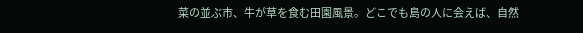菜の並ぶ市、牛が草を食む田園風景。どこでも島の人に会えば、自然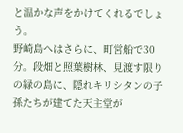と温かな声をかけてくれるでしょう。
野崎島へはさらに、町営船で30分。段畑と照葉樹林、見渡す限りの緑の島に、隠れキリシタンの子孫たちが建てた天主堂が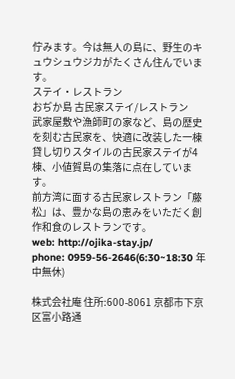佇みます。今は無人の島に、野生のキュウシュウジカがたくさん住んでいます。
ステイ・レストラン
おぢか島 古民家ステイ/レストラン
武家屋敷や漁師町の家など、島の歴史を刻む古民家を、快適に改装した一棟貸し切りスタイルの古民家ステイが4棟、小値賀島の集落に点在しています。
前方湾に面する古民家レストラン「藤松」は、豊かな島の恵みをいただく創作和食のレストランです。
web: http://ojika-stay.jp/
phone: 0959-56-2646(6:30~18:30 年中無休)

株式会社庵 住所:600-8061 京都市下京区富小路通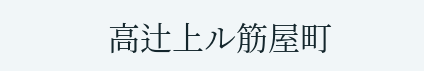高辻上ル筋屋町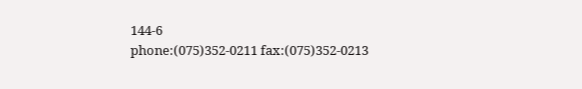144-6
phone:(075)352-0211 fax:(075)352-0213